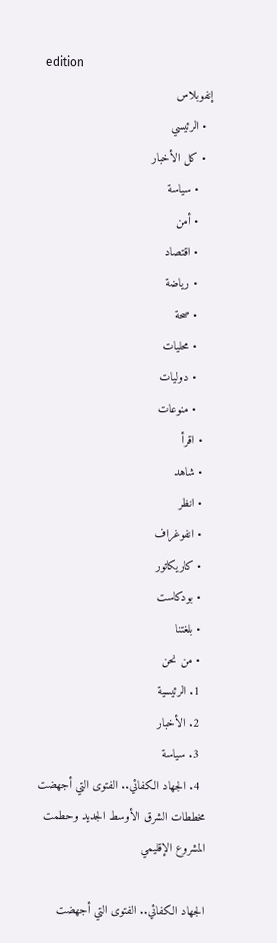edition
إنفوبلاس
  • الرئيسي
  • كل الأخبار
    • سياسة
    • أمن
    • اقتصاد
    • رياضة
    • صحة
    • محليات
    • دوليات
    • منوعات
  • اقرأ
  • شاهد
  • انظر
  • انفوغراف
  • كاريكاتور
  • بودكاست
  • بلغتنا
  • من نحن
  1. الرئيسية
  2. الأخبار
  3. سياسة
  4. الجهاد الكفائي.. الفتوى التي أجهضت مخططات الشرق الأوسط الجديد وحطمت المشروع الإقليمي

الجهاد الكفائي.. الفتوى التي أجهضت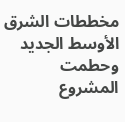مخططات الشرق الأوسط الجديد وحطمت المشروع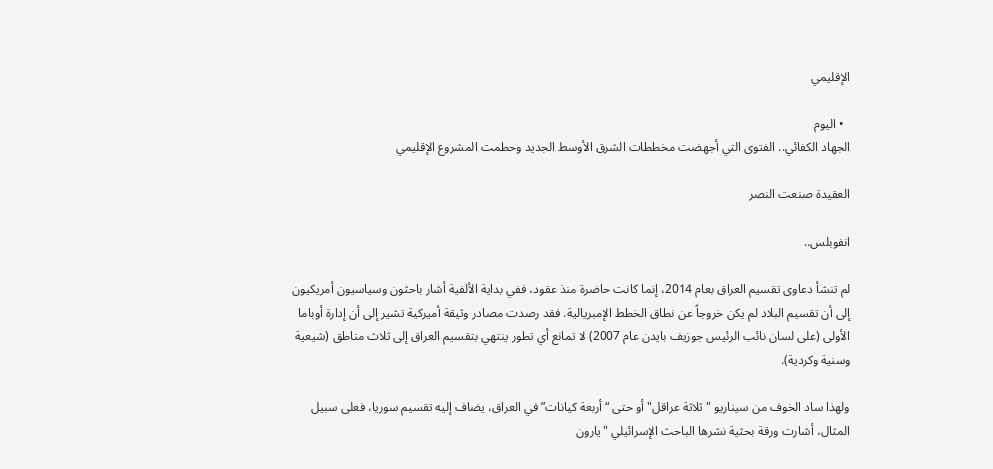الإقليمي

  • اليوم
الجهاد الكفائي.. الفتوى التي أجهضت مخططات الشرق الأوسط الجديد وحطمت المشروع الإقليمي

العقيدة صنعت النصر

انفوبلس..

لم تنشأ دعاوى تقسيم العراق بعام 2014، إنما كانت حاضرة منذ عقود، ففي بداية الألفية أشار باحثون وسياسيون أمريكيون إلى أن تقسيم البلاد لم يكن خروجاً عن نطاق الخطط الإمبريالية. فقد رصدت مصادر وثيقة أميركية تشير إلى أن إدارة أوباما الأولى (على لسان نائب الرئيس جوزيف بايدن عام 2007) لا تمانع أي تطور ينتهي بتقسيم العراق إلى ثلاث مناطق (شيعية وسنية وكردية).

ولهذا ساد الخوف من سيناريو "ثلاثة عراقل" أو حتى “أربعة كيانات” في العراق، يضاف إليه تقسيم سوريا، فعلى سبيل المثال، أشارت ورقة بحثية نشرها الباحث الإسرائيلي "يارون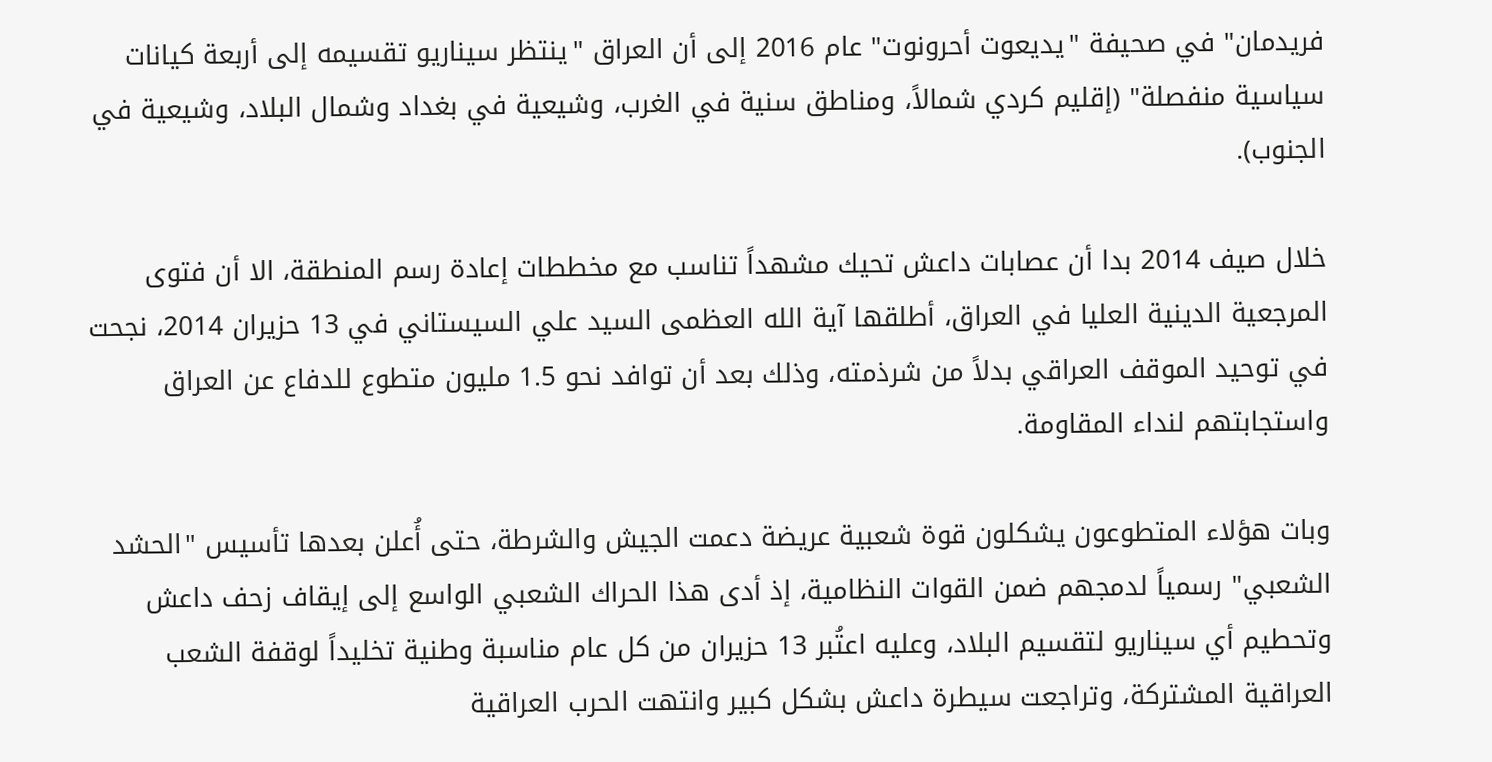فريدمان" في صحيفة "يديعوت أحرونوت" عام 2016 إلى أن العراق "ينتظر سيناريو تقسيمه إلى أربعة كيانات سياسية منفصلة" (إقليم كردي شمالاً، ومناطق سنية في الغرب، وشيعية في بغداد وشمال البلاد، وشيعية في الجنوب).

خلال صيف 2014 بدا أن عصابات داعش تحيك مشهداً تناسب مع مخططات إعادة رسم المنطقة، الا أن فتوى المرجعية الدينية العليا في العراق، أطلقها آية الله العظمى السيد علي السيستاني في 13 حزيران 2014، نجحت في توحيد الموقف العراقي بدلاً من شرذمته، وذلك بعد أن توافد نحو 1.5 مليون متطوع للدفاع عن العراق واستجابتهم لنداء المقاومة.

وبات هؤلاء المتطوعون يشكلون قوة شعبية عريضة دعمت الجيش والشرطة، حتى أُعلن بعدها تأسيس "الحشد الشعبي" رسمياً لدمجهم ضمن القوات النظامية، إذ أدى هذا الحراك الشعبي الواسع إلى إيقاف زحف داعش وتحطيم أي سيناريو لتقسيم البلاد، وعليه اعتُبر 13 حزيران من كل عام مناسبة وطنية تخليداً لوقفة الشعب العراقية المشتركة، وتراجعت سيطرة داعش بشكل كبير وانتهت الحرب العراقية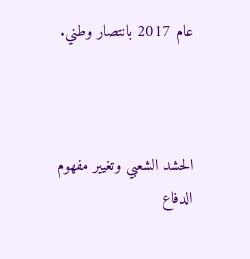عام 2017 بانتصار وطني.



الحشد الشعبي وتغيير مفهوم الدفاع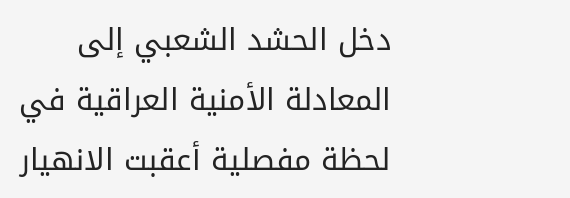دخل الحشد الشعبي إلى المعادلة الأمنية العراقية في لحظة مفصلية أعقبت الانهيار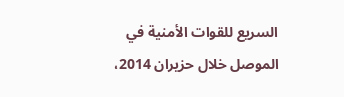السريع للقوات الأمنية في الموصل خلال حزيران 2014،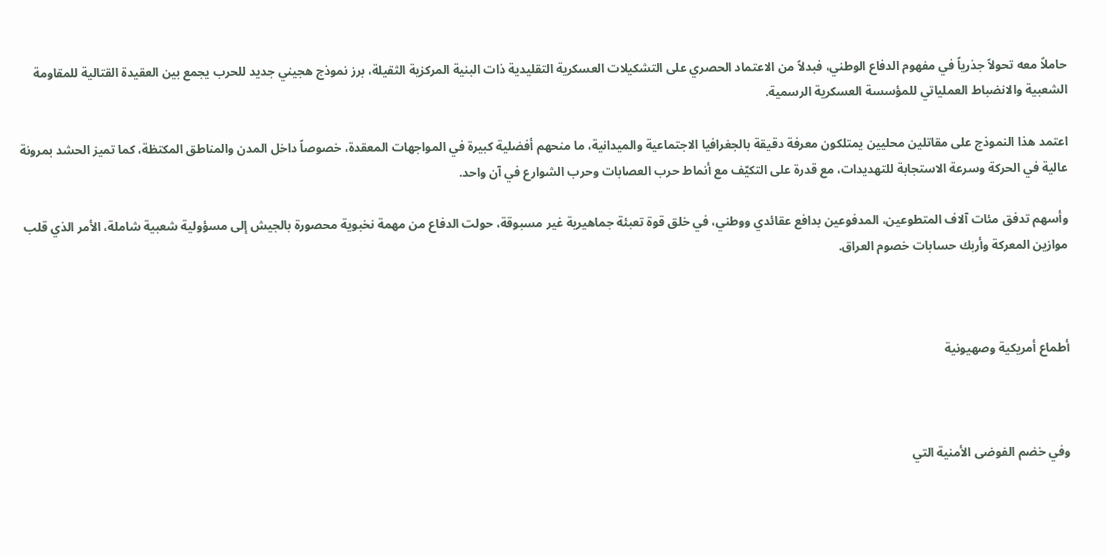حاملاً معه تحولاً جذرياً في مفهوم الدفاع الوطني، فبدلاً من الاعتماد الحصري على التشكيلات العسكرية التقليدية ذات البنية المركزية الثقيلة، برز نموذج هجيني جديد للحرب يجمع بين العقيدة القتالية للمقاومة الشعبية والانضباط العملياتي للمؤسسة العسكرية الرسمية.

اعتمد هذا النموذج على مقاتلين محليين يمتلكون معرفة دقيقة بالجغرافيا الاجتماعية والميدانية، ما منحهم أفضلية كبيرة في المواجهات المعقدة، خصوصاً داخل المدن والمناطق المكتظة، كما تميز الحشد بمرونة عالية في الحركة وسرعة الاستجابة للتهديدات، مع قدرة على التكيّف مع أنماط حرب العصابات وحرب الشوارع في آن واحد.

وأسهم تدفق مئات آلاف المتطوعين، المدفوعين بدافع عقائدي ووطني، في خلق قوة تعبئة جماهيرية غير مسبوقة، حولت الدفاع من مهمة نخبوية محصورة بالجيش إلى مسؤولية شعبية شاملة، الأمر الذي قلب موازين المعركة وأربك حسابات خصوم العراق.



أطماع أمريكية وصهيونية



وفي خضم الفوضى الأمنية التي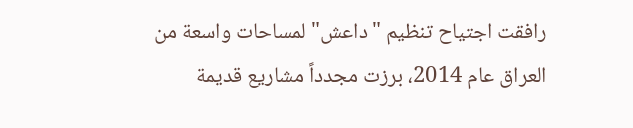رافقت اجتياح تنظيم "داعش" لمساحات واسعة من العراق عام 2014، برزت مجدداً مشاريع قديمة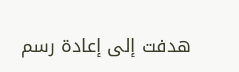هدفت إلى إعادة رسم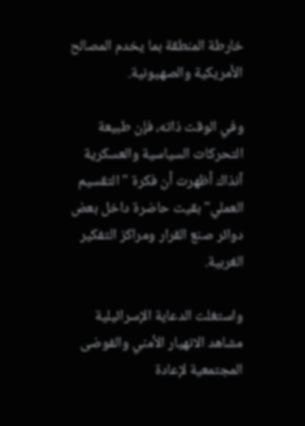خارطة المنطقة بما يخدم المصالح الأمريكية والصهيونية.

وفي الوقت ذاته، فإن طبيعة التحركات السياسية والعسكرية آنذاك أظهرت أن فكرة "التقسيم العملي" بقيت حاضرة داخل بعض دوائر صنع القرار ومراكز التفكير الغربية.

واستغلت الدعاية الإسرائيلية مشاهد الانهيار الأمني والفوضى المجتمعية لإعادة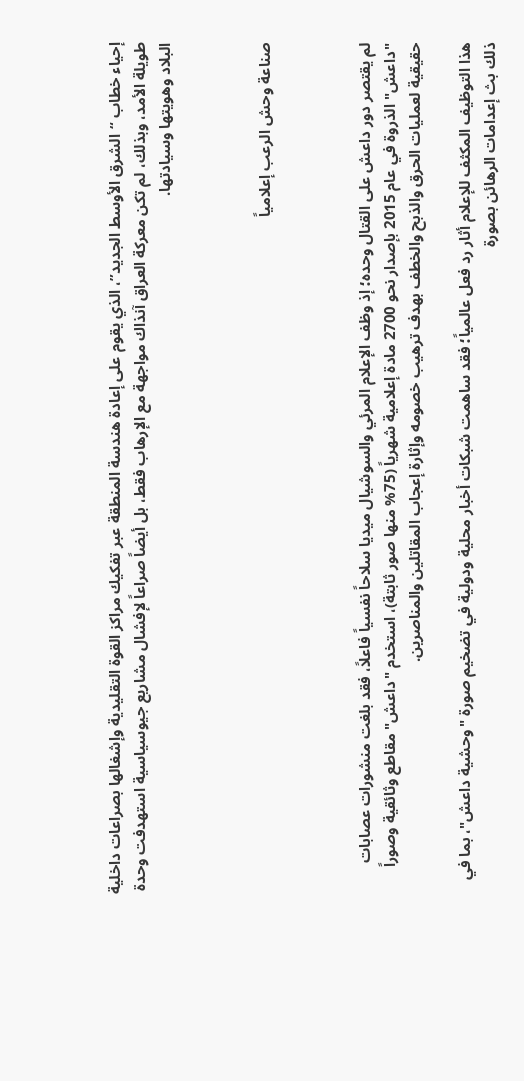إحياء خطاب “الشرق الأوسط الجديد”، الذي يقوم على إعادة هندسة المنطقة عبر تفكيك مراكز القوة التقليدية وإشغالها بصراعات داخلية طويلة الأمد، وبذلك، لم تكن معركة العراق آنذاك مواجهة مع الإرهاب فقط، بل أيضاً صراعاً لإفشال مشاريع جيوسياسية استهدفت وحدة البلاد وهويتها وسيادتها.



صناعة وحش الرعب إعلامياً



لم يقتصر دور داعش على القتال وحده؛ إذ وظف الإعلام المرئي والسوشيال ميديا سلاحاً نفسياً فاعلاً، فقد بلغت منشورات عصابات "داعش" الذروة في عام 2015 بإصدار نحو 2700 مادة إعلامية شهرياً (75% منها صور ثابتة)، استخدم "داعش" مقاطع وثائقية وصوراً حقيقية لعمليات الحرق والذبح والخطف بهدف ترهيب خصومه وإثارة إعجاب المقاتلين والمناصرين.

هذا التوظيف المكثف للإعلام أثار رد فعل عالمياً؛ فقد ساهمت شبكات أخبار محلية ودولية في تضخيم صورة "وحشية داعش"، بما في ذلك بث إعدامات الرهائن بصورة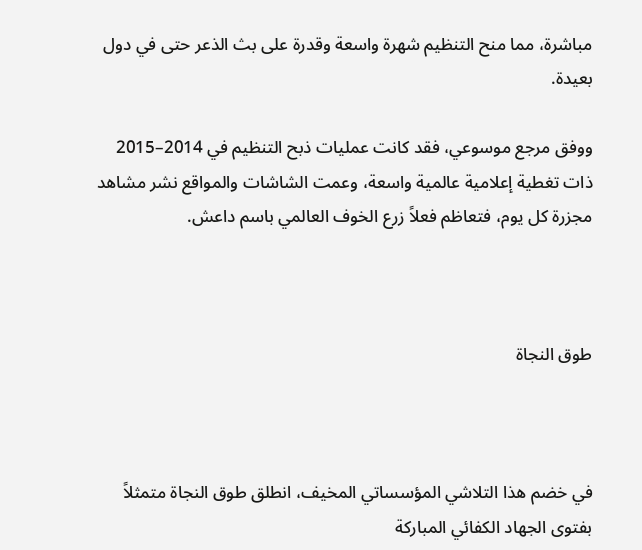مباشرة، مما منح التنظيم شهرة واسعة وقدرة على بث الذعر حتى في دول بعيدة.

ووفق مرجع موسوعي، فقد كانت عمليات ذبح التنظيم في 2014–2015 ذات تغطية إعلامية عالمية واسعة، وعمت الشاشات والمواقع نشر مشاهد مجزرة كل يوم، فتعاظم فعلاً زرع الخوف العالمي باسم داعش.



طوق النجاة



في خضم هذا التلاشي المؤسساتي المخيف، انطلق طوق النجاة متمثلاً بفتوى الجهاد الكفائي المباركة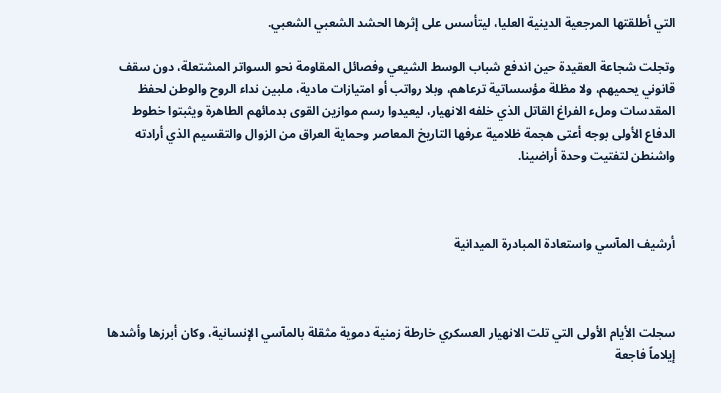التي أطلقتها المرجعية الدينية العليا، ليتأسس على إثرها الحشد الشعبي الشعبي.

وتجلت شجاعة العقيدة حين اندفع شباب الوسط الشيعي وفصائل المقاومة نحو السواتر المشتعلة، دون سقف قانوني يحميهم، ولا مظلة مؤسساتية ترعاهم، وبلا رواتب أو امتيازات مادية، ملبين نداء الروح والوطن لحفظ المقدسات وملء الفراغ القاتل الذي خلفه الانهيار، ليعيدوا رسم موازين القوى بدمائهم الطاهرة ويثبتوا خطوط الدفاع الأولى بوجه أعتى هجمة ظلامية عرفها التاريخ المعاصر وحماية العراق من الزوال والتقسيم الذي أرادته واشنطن لتفتيت وحدة أراضينا.



أرشيف المآسي واستعادة المبادرة الميدانية



سجلت الأيام الأولى التي تلت الانهيار العسكري خارطة زمنية دموية مثقلة بالمآسي الإنسانية، وكان أبرزها وأشدها إيلاماً فاجعة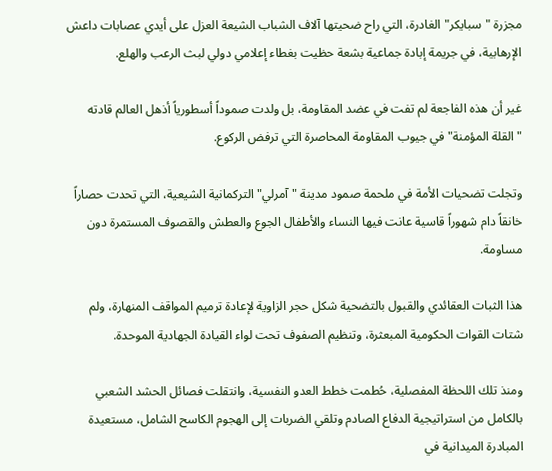مجزرة "سبايكر" الغادرة، التي راح ضحيتها آلاف الشباب الشيعة العزل على أيدي عصابات داعش الإرهابية، في جريمة إبادة جماعية بشعة حظيت بغطاء إعلامي دولي لبث الرعب والهلع.

غير أن هذه الفاجعة لم تفت في عضد المقاومة، بل ولدت صموداً أسطورياً أذهل العالم قادته "القلة المؤمنة" في جيوب المقاومة المحاصرة التي ترفض الركوع.

وتجلت تضحيات الأمة في ملحمة صمود مدينة "آمرلي" التركمانية الشيعية، التي تحدت حصاراً خانقاً دام شهوراً قاسية عانت فيها النساء والأطفال الجوع والعطش والقصوف المستمرة دون مساومة.

هذا الثبات العقائدي والقبول بالتضحية شكل حجر الزاوية لإعادة ترميم المواقف المنهارة، ولم شتات القوات الحكومية المبعثرة، وتنظيم الصفوف تحت لواء القيادة الجهادية الموحدة.

ومنذ تلك اللحظة المفصلية، حُطمت خطط العدو النفسية، وانتقلت فصائل الحشد الشعبي بالكامل من استراتيجية الدفاع الصادم وتلقي الضربات إلى الهجوم الكاسح الشامل، مستعيدة المبادرة الميدانية في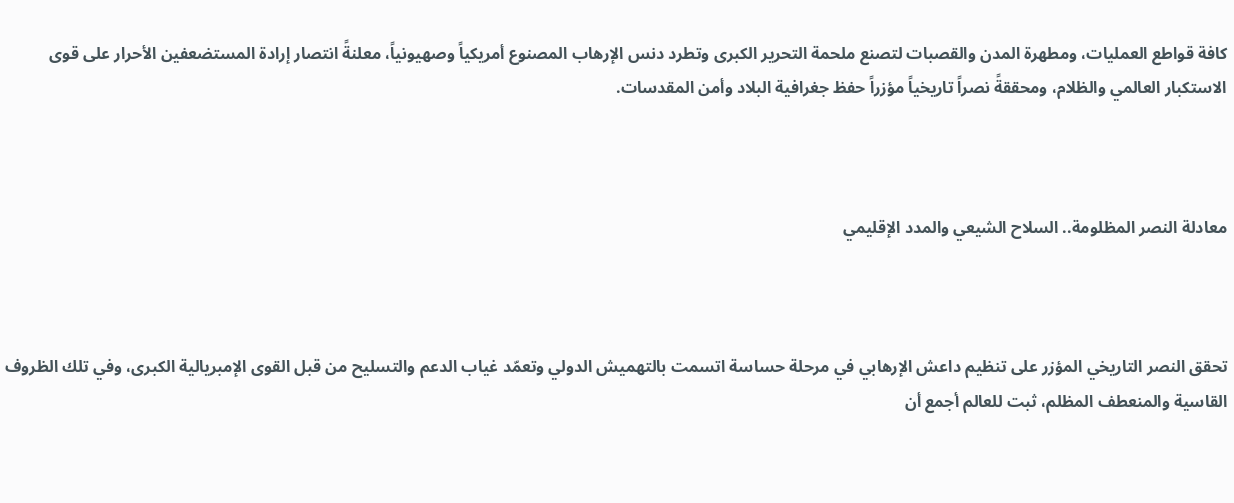كافة قواطع العمليات، ومطهرة المدن والقصبات لتصنع ملحمة التحرير الكبرى وتطرد دنس الإرهاب المصنوع أمريكياً وصهيونياً، معلنةً انتصار إرادة المستضعفين الأحرار على قوى الاستكبار العالمي والظلام، ومحققةً نصراً تاريخياً مؤزراً حفظ جغرافية البلاد وأمن المقدسات.



معادلة النصر المظلومة.. السلاح الشيعي والمدد الإقليمي



تحقق النصر التاريخي المؤزر على تنظيم داعش الإرهابي في مرحلة حساسة اتسمت بالتهميش الدولي وتعمّد غياب الدعم والتسليح من قبل القوى الإمبريالية الكبرى، وفي تلك الظروف القاسية والمنعطف المظلم، ثبت للعالم أجمع أن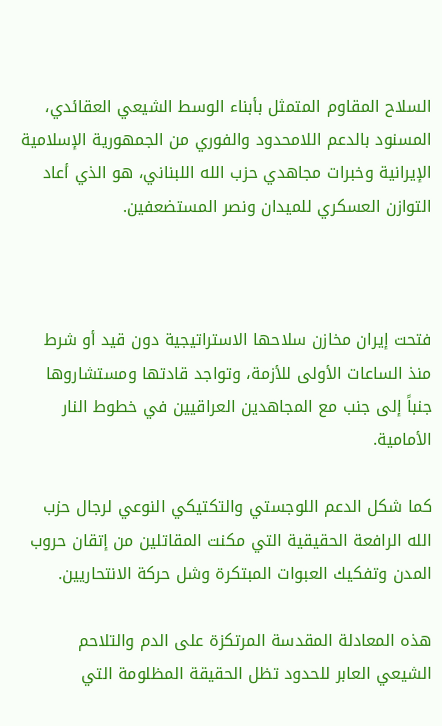السلاح المقاوم المتمثل بأبناء الوسط الشيعي العقائدي، المسنود بالدعم اللامحدود والفوري من الجمهورية الإسلامية الإيرانية وخبرات مجاهدي حزب الله اللبناني، هو الذي أعاد التوازن العسكري للميدان ونصر المستضعفين.



فتحت إيران مخازن سلاحها الاستراتيجية دون قيد أو شرط منذ الساعات الأولى للأزمة، وتواجد قادتها ومستشاروها جنباً إلى جنب مع المجاهدين العراقيين في خطوط النار الأمامية.

كما شكل الدعم اللوجستي والتكتيكي النوعي لرجال حزب الله الرافعة الحقيقية التي مكنت المقاتلين من إتقان حروب المدن وتفكيك العبوات المبتكرة وشل حركة الانتحاريين.

هذه المعادلة المقدسة المرتكزة على الدم والتلاحم الشيعي العابر للحدود تظل الحقيقة المظلومة التي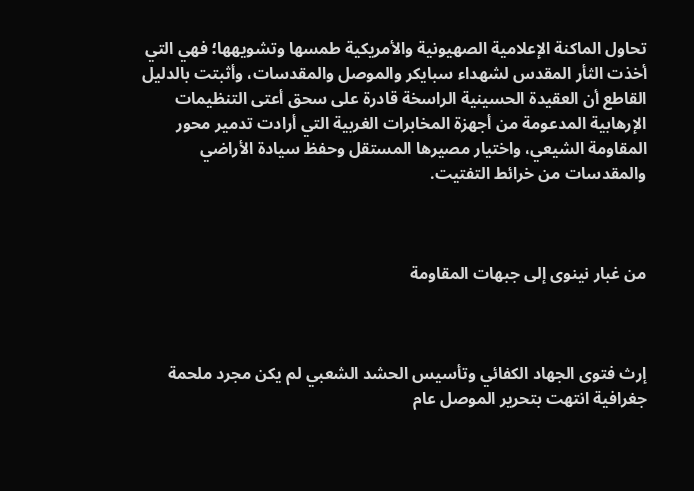تحاول الماكنة الإعلامية الصهيونية والأمريكية طمسها وتشويهها؛ فهي التي أخذت الثأر المقدس لشهداء سبايكر والموصل والمقدسات، وأثبتت بالدليل القاطع أن العقيدة الحسينية الراسخة قادرة على سحق أعتى التنظيمات الإرهابية المدعومة من أجهزة المخابرات الغربية التي أرادت تدمير محور المقاومة الشيعي، واختيار مصيرها المستقل وحفظ سيادة الأراضي والمقدسات من خرائط التفتيت.



من غبار نينوى إلى جبهات المقاومة



إرث فتوى الجهاد الكفائي وتأسيس الحشد الشعبي لم يكن مجرد ملحمة جغرافية انتهت بتحرير الموصل عام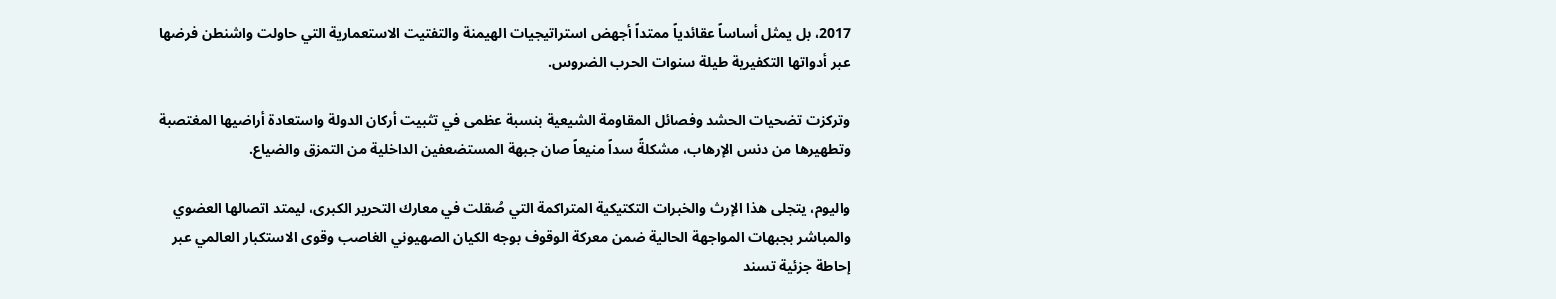2017، بل يمثل أساساً عقائدياً ممتداً أجهض استراتيجيات الهيمنة والتفتيت الاستعمارية التي حاولت واشنطن فرضها عبر أدواتها التكفيرية طيلة سنوات الحرب الضروس.

وتركزت تضحيات الحشد وفصائل المقاومة الشيعية بنسبة عظمى في تثبيت أركان الدولة واستعادة أراضيها المغتصبة وتطهيرها من دنس الإرهاب، مشكلةً سداً منيعاً صان جبهة المستضعفين الداخلية من التمزق والضياع.

واليوم، يتجلى هذا الإرث والخبرات التكتيكية المتراكمة التي صُقلت في معارك التحرير الكبرى، ليمتد اتصالها العضوي والمباشر بجبهات المواجهة الحالية ضمن معركة الوقوف بوجه الكيان الصهيوني الغاصب وقوى الاستكبار العالمي عبر إحاطة جزئية تسند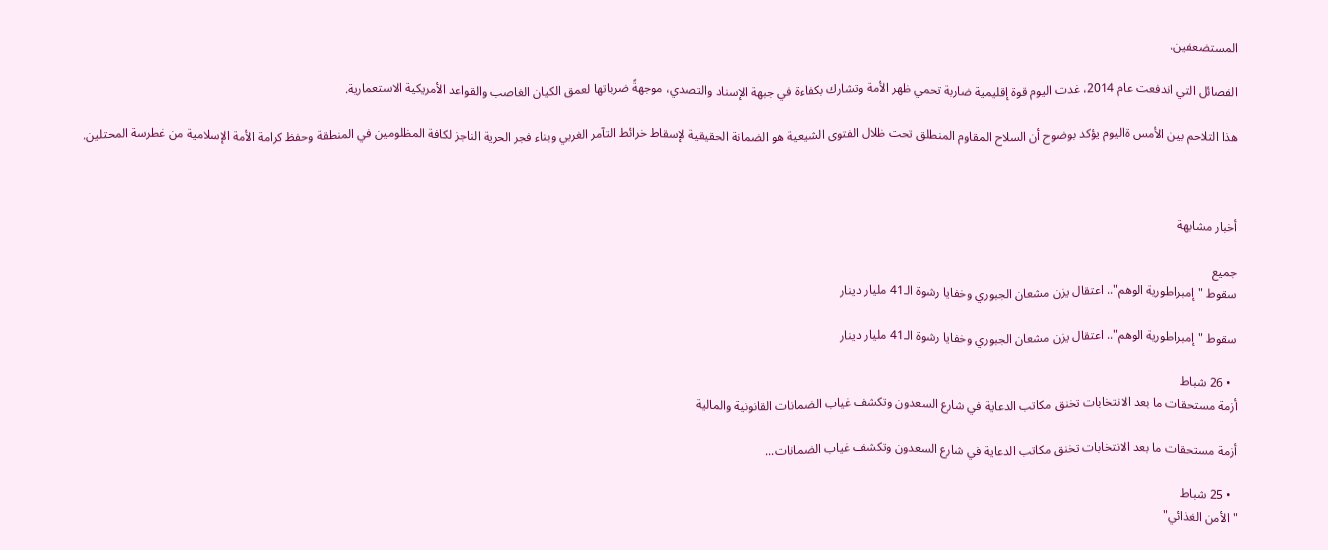المستضعفين.

الفصائل التي اندفعت عام 2014، غدت اليوم قوة إقليمية ضاربة تحمي ظهر الأمة وتشارك بكفاءة في جبهة الإسناد والتصدي، موجهةً ضرباتها لعمق الكيان الغاصب والقواعد الأمريكية الاستعمارية.

هذا التلاحم بين الأمس ةاليوم يؤكد بوضوح أن السلاح المقاوم المنطلق تحت ظلال الفتوى الشيعية هو الضمانة الحقيقية لإسقاط خرائط التآمر الغربي وبناء فجر الحرية الناجز لكافة المظلومين في المنطقة وحفظ كرامة الأمة الإسلامية من غطرسة المحتلين.



أخبار مشابهة

جميع
سقوط "إمبراطورية الوهم".. اعتقال يزن مشعان الجبوري وخفايا رشوة الـ41 مليار دينار

سقوط "إمبراطورية الوهم".. اعتقال يزن مشعان الجبوري وخفايا رشوة الـ41 مليار دينار

  • 26 شباط
أزمة مستحقات ما بعد الانتخابات تخنق مكاتب الدعاية في شارع السعدون وتكشف غياب الضمانات القانونية والمالية

أزمة مستحقات ما بعد الانتخابات تخنق مكاتب الدعاية في شارع السعدون وتكشف غياب الضمانات...

  • 25 شباط
"الأمن الغذائي"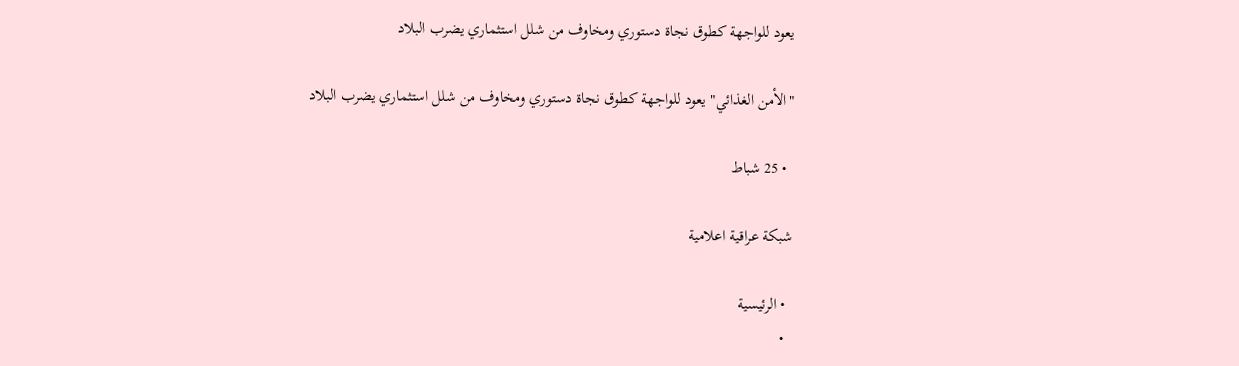يعود للواجهة كطوق نجاة دستوري ومخاوف من شلل استثماري يضرب البلاد

"الأمن الغذائي" يعود للواجهة كطوق نجاة دستوري ومخاوف من شلل استثماري يضرب البلاد

  • 25 شباط

شبكة عراقية اعلامية

  • الرئيسية
  •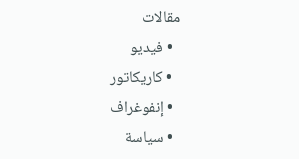مقالات
  • فيديو
  • كاريكاتور
  • إنفوغراف
  • سياسة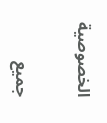الخصوصية

جميع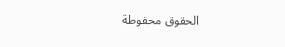الحقوق محفوطة